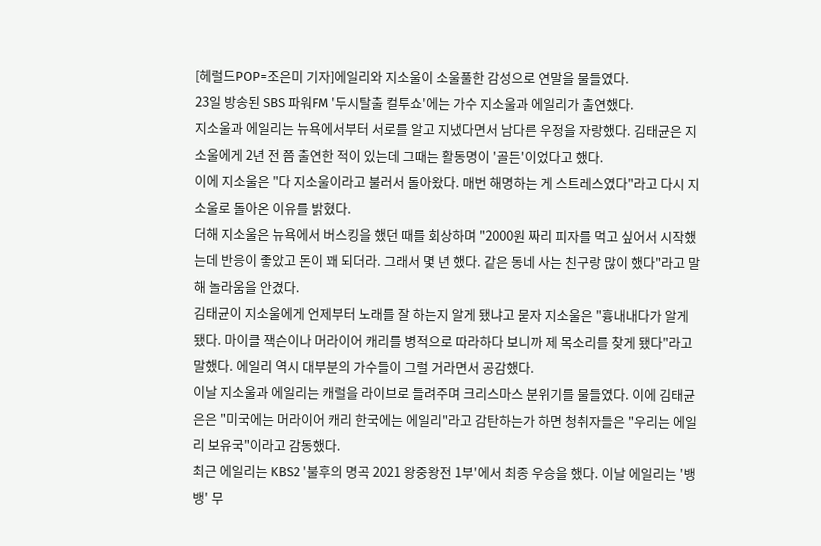[헤럴드POP=조은미 기자]에일리와 지소울이 소울풀한 감성으로 연말을 물들였다.
23일 방송된 SBS 파워FM '두시탈출 컬투쇼'에는 가수 지소울과 에일리가 출연했다.
지소울과 에일리는 뉴욕에서부터 서로를 알고 지냈다면서 남다른 우정을 자랑했다. 김태균은 지소울에게 2년 전 쯤 출연한 적이 있는데 그때는 활동명이 '골든'이었다고 했다.
이에 지소울은 "다 지소울이라고 불러서 돌아왔다. 매번 해명하는 게 스트레스였다"라고 다시 지소울로 돌아온 이유를 밝혔다.
더해 지소울은 뉴욕에서 버스킹을 했던 때를 회상하며 "2000원 짜리 피자를 먹고 싶어서 시작했는데 반응이 좋았고 돈이 꽤 되더라. 그래서 몇 년 했다. 같은 동네 사는 친구랑 많이 했다"라고 말해 놀라움을 안겼다.
김태균이 지소울에게 언제부터 노래를 잘 하는지 알게 됐냐고 묻자 지소울은 "흉내내다가 알게 됐다. 마이클 잭슨이나 머라이어 캐리를 병적으로 따라하다 보니까 제 목소리를 찾게 됐다"라고 말했다. 에일리 역시 대부분의 가수들이 그럴 거라면서 공감했다.
이날 지소울과 에일리는 캐럴을 라이브로 들려주며 크리스마스 분위기를 물들였다. 이에 김태균은은 "미국에는 머라이어 캐리 한국에는 에일리"라고 감탄하는가 하면 청취자들은 "우리는 에일리 보유국"이라고 감동했다.
최근 에일리는 KBS2 '불후의 명곡 2021 왕중왕전 1부'에서 최종 우승을 했다. 이날 에일리는 '뱅뱅' 무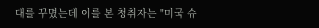대를 꾸몄는데 이를 본 청취자는 "미국 슈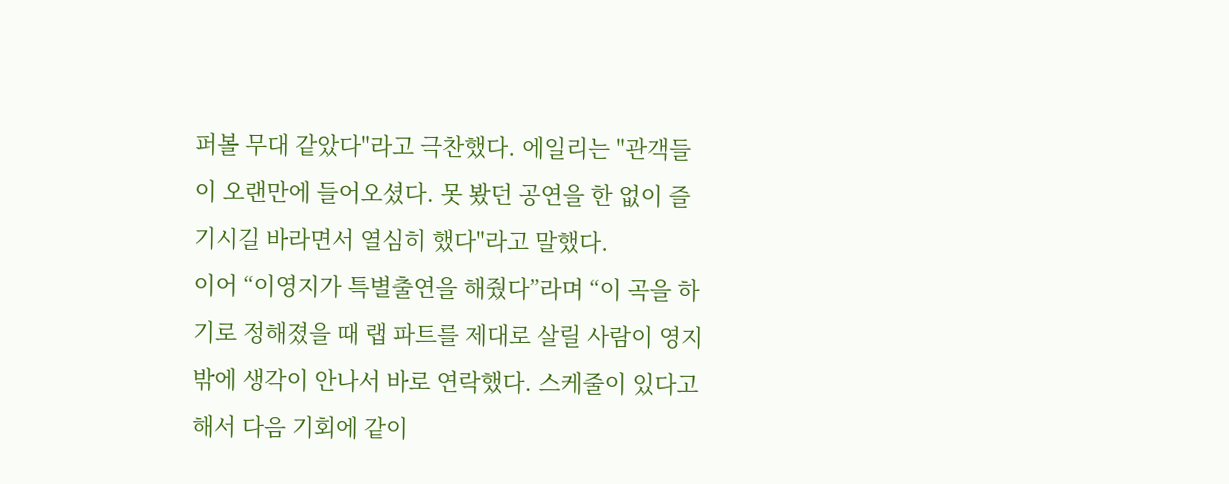퍼볼 무대 같았다"라고 극찬했다. 에일리는 "관객들이 오랜만에 들어오셨다. 못 봤던 공연을 한 없이 즐기시길 바라면서 열심히 했다"라고 말했다.
이어 “이영지가 특별출연을 해줬다”라며 “이 곡을 하기로 정해졌을 때 랩 파트를 제대로 살릴 사람이 영지 밖에 생각이 안나서 바로 연락했다. 스케줄이 있다고 해서 다음 기회에 같이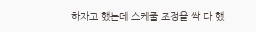하자고 했는데 스케줄 조정을 싹 다 했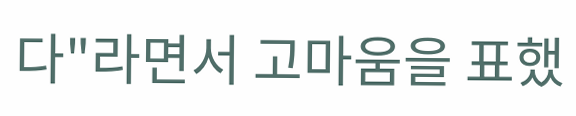다"라면서 고마움을 표했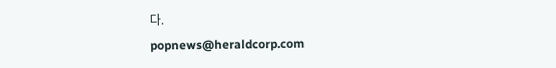다.
popnews@heraldcorp.com